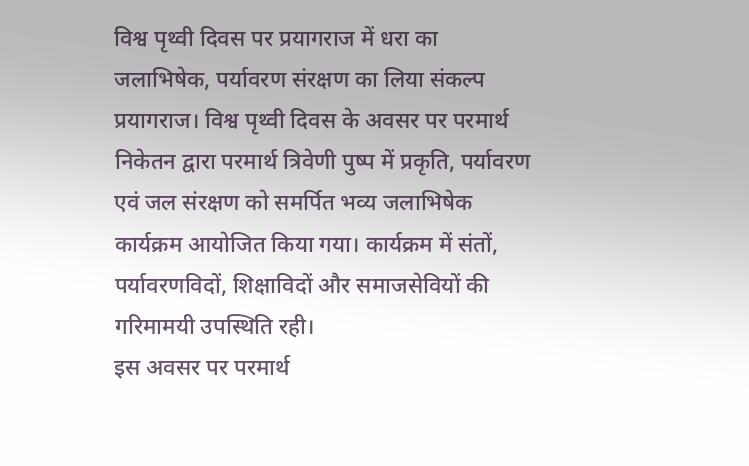विश्व पृथ्वी दिवस पर प्रयागराज में धरा का जलाभिषेक, पर्यावरण संरक्षण का लिया संकल्प
प्रयागराज। विश्व पृथ्वी दिवस के अवसर पर परमार्थ निकेतन द्वारा परमार्थ त्रिवेणी पुष्प में प्रकृति, पर्यावरण एवं जल संरक्षण को समर्पित भव्य जलाभिषेक कार्यक्रम आयोजित किया गया। कार्यक्रम में संतों, पर्यावरणविदों, शिक्षाविदों और समाजसेवियों की गरिमामयी उपस्थिति रही।
इस अवसर पर परमार्थ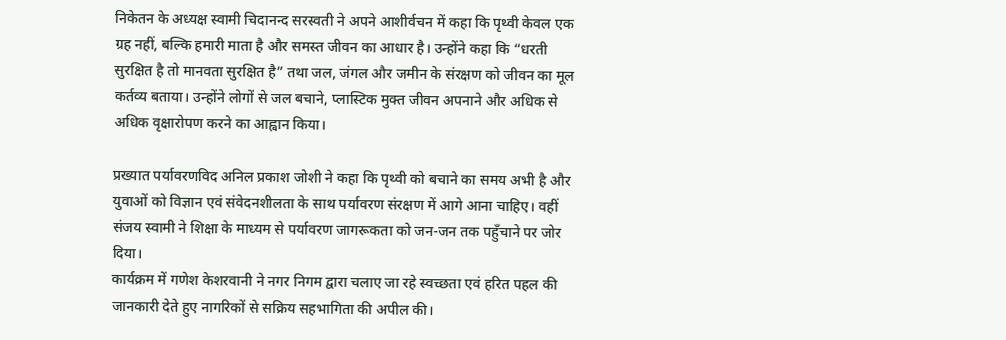निकेतन के अध्यक्ष स्वामी चिदानन्द सरस्वती ने अपने आशीर्वचन में कहा कि पृथ्वी केवल एक ग्रह नहीं, बल्कि हमारी माता है और समस्त जीवन का आधार है। उन्होंने कहा कि “धरती सुरक्षित है तो मानवता सुरक्षित है” तथा जल, जंगल और जमीन के संरक्षण को जीवन का मूल कर्तव्य बताया। उन्होंने लोगों से जल बचाने, प्लास्टिक मुक्त जीवन अपनाने और अधिक से अधिक वृक्षारोपण करने का आह्वान किया।

प्रख्यात पर्यावरणविद अनिल प्रकाश जोशी ने कहा कि पृथ्वी को बचाने का समय अभी है और युवाओं को विज्ञान एवं संवेदनशीलता के साथ पर्यावरण संरक्षण में आगे आना चाहिए। वहीं संजय स्वामी ने शिक्षा के माध्यम से पर्यावरण जागरूकता को जन-जन तक पहुँचाने पर जोर दिया।
कार्यक्रम में गणेश केशरवानी ने नगर निगम द्वारा चलाए जा रहे स्वच्छता एवं हरित पहल की जानकारी देते हुए नागरिकों से सक्रिय सहभागिता की अपील की।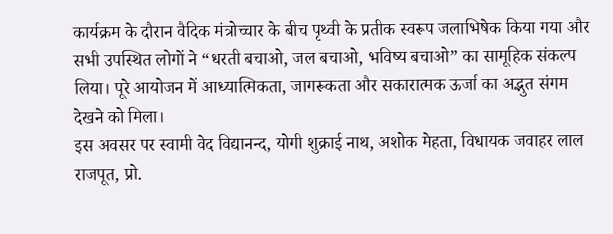कार्यक्रम के दौरान वैदिक मंत्रोच्चार के बीच पृथ्वी के प्रतीक स्वरूप जलाभिषेक किया गया और सभी उपस्थित लोगों ने “धरती बचाओ, जल बचाओ, भविष्य बचाओ” का सामूहिक संकल्प लिया। पूरे आयोजन में आध्यात्मिकता, जागरूकता और सकारात्मक ऊर्जा का अद्भुत संगम देखने को मिला।
इस अवसर पर स्वामी वेद विद्यानन्द, योगी शुक्राई नाथ, अशोक मेहता, विधायक जवाहर लाल राजपूत, प्रो.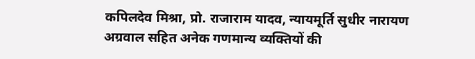कपिलदेव मिश्रा, प्रो. राजाराम यादव, न्यायमूर्ति सुधीर नारायण अग्रवाल सहित अनेक गणमान्य व्यक्तियों की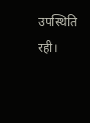उपस्थिति रही।